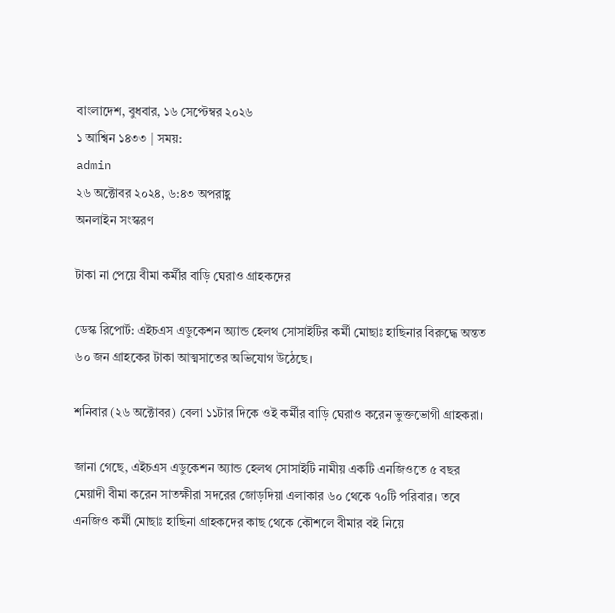বাংলাদেশ, বুধবার, ১৬ সেপ্টেম্বর ২০২৬
১ আশ্বিন ১৪৩৩ | সময়:
admin
২৬ অক্টোবর ২০২৪, ৬:৪৩ অপরাহ্ণ
অনলাইন সংস্করণ

টাকা না পেয়ে বীমা কর্মীর বাড়ি ঘেরাও গ্রাহকদের

ডেস্ক রিপোর্ট: এইচএস এডুকেশন অ্যান্ড হেলথ সোসাইটির কর্মী মোছাঃ হাছিনার বিরুদ্ধে অন্তত ৬০ জন গ্রাহকের টাকা আত্মসাতের অভিযোগ উঠেছে।

শনিবার (২৬ অক্টোবর) বেলা ১১টার দিকে ওই কর্মীর বাড়ি ঘেরাও করেন ভুক্তভোগী গ্রাহকরা।

জানা গেছে, এইচএস এডুকেশন অ্যান্ড হেলথ সোসাইটি নামীয় একটি এনজিওতে ৫ বছর মেয়াদী বীমা করেন সাতক্ষীরা সদরের জোড়দিয়া এলাকার ৬০ থেকে ৭০টি পরিবার। তবে এনজিও কর্মী মোছাঃ হাছিনা গ্রাহকদের কাছ থেকে কৌশলে বীমার বই নিয়ে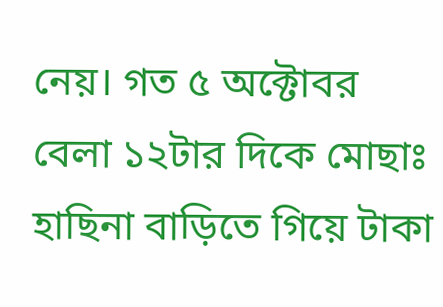নেয়। গত ৫ অক্টোবর বেলা ১২টার দিকে মোছাঃ হাছিনা বাড়িতে গিয়ে টাকা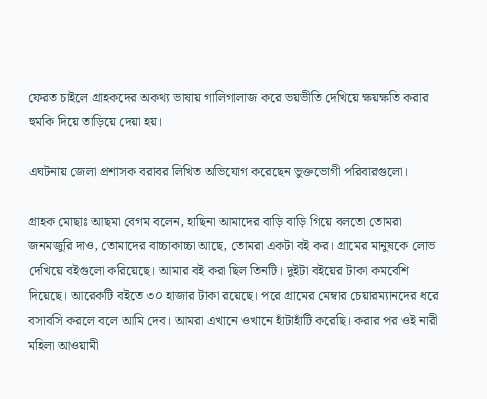ফেরত চাইলে গ্রাহকদের অকথ্য ভাষায় গালিগালাজ করে ভয়ভীতি দেখিয়ে ক্ষয়ক্ষতি করার হুমকি দিয়ে তাড়িয়ে দেয়া হয়।

এঘটনায় জেলা প্রশাসক বরাবর লিখিত অভিযোগ করেছেন ভুক্তভোগী পরিবারগুলো।

গ্রাহক মোছাঃ আছমা বেগম বলেন, হাছিনা আমাদের বাড়ি বাড়ি গিয়ে বলতো তোমরা জনমজুরি দাও, তোমাদের বাচ্চাকাচ্চা আছে, তোমরা একটা বই কর। গ্রামের মানুষকে লোভ দেখিয়ে বইগুলো করিয়েছে। আমার বই করা ছিল তিনটি। দুইটা বইয়ের টাকা কমবেশি দিয়েছে। আরেকটি বইতে ৩০ হাজার টাকা রয়েছে। পরে গ্রামের মেম্বার চেয়ারম্যানদের ধরে বসাবসি করলে বলে আমি দেব। আমরা এখানে ওখানে হাঁটাহাঁটি করেছি। করার পর ওই নারী মহিলা আওয়ামী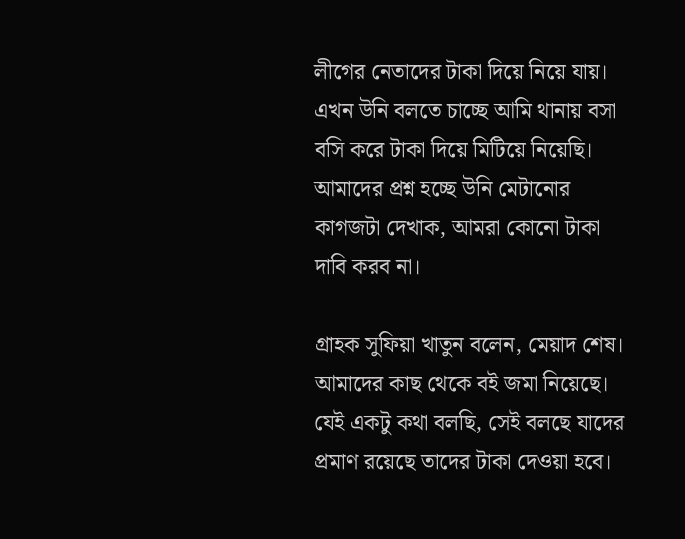লীগের নেতাদের টাকা দিয়ে নিয়ে যায়। এখন উনি বলতে চাচ্ছে আমি থানায় বসা বসি করে টাকা দিয়ে মিটিয়ে নিয়েছি। আমাদের প্রশ্ন হচ্ছে উনি মেটানোর কাগজটা দেখাক, আমরা কোনো টাকা দাবি করব না।

গ্রাহক সুফিয়া খাতুন বলেন, মেয়াদ শেষ। আমাদের কাছ থেকে বই জমা নিয়েছে। যেই একটু কথা বলছি, সেই বলছে যাদের প্রমাণ রয়েছে তাদের টাকা দেওয়া হবে।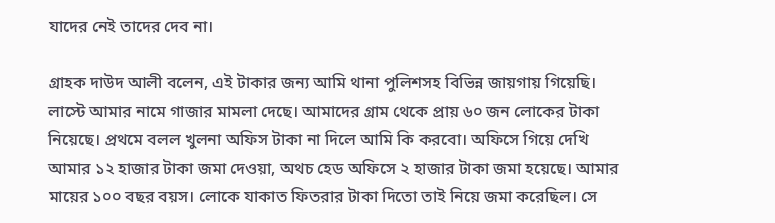যাদের নেই তাদের দেব না।

গ্রাহক দাউদ আলী বলেন, এই টাকার জন্য আমি থানা পুলিশসহ বিভিন্ন জায়গায় গিয়েছি। লাস্টে আমার নামে গাজার মামলা দেছে। আমাদের গ্রাম থেকে প্রায় ৬০ জন লোকের টাকা নিয়েছে। প্রথমে বলল খুলনা অফিস টাকা না দিলে আমি কি করবো। অফিসে গিয়ে দেখি আমার ১২ হাজার টাকা জমা দেওয়া, অথচ হেড অফিসে ২ হাজার টাকা জমা হয়েছে। আমার মায়ের ১০০ বছর বয়স। লোকে যাকাত ফিতরার টাকা দিতো তাই নিয়ে জমা করেছিল। সে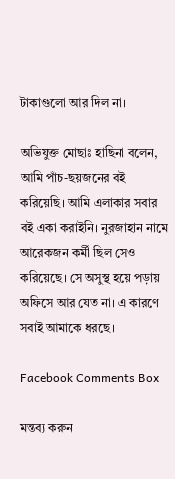টাকাগুলো আর দিল না।

অভিযুক্ত মোছাঃ হাছিনা বলেন, আমি পাঁচ-ছয়জনের বই করিয়েছি। আমি এলাকার সবার বই একা করাইনি। নুরজাহান নামে আরেকজন কর্মী ছিল সেও করিয়েছে। সে অসুস্থ হয়ে পড়ায় অফিসে আর যেত না। এ কারণে সবাই আমাকে ধরছে।

Facebook Comments Box

মন্তব্য করুন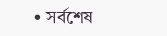• সর্বশেষ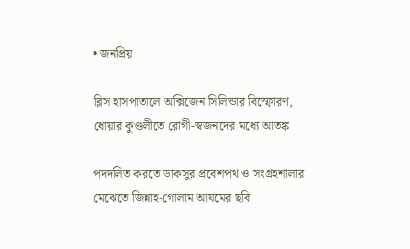• জনপ্রিয়

ব্লিস হাসপাতালে অক্সিজেন সিলিন্ডার বিস্ফোরণ, ধোয়ার কুণ্ডলীতে রোগী-স্বজনদের মধ্যে আতঙ্ক

পদদলিত করতে ডাকসুর প্রবেশপথ ও সংগ্রহশালার মেঝেতে জিন্নাহ-গোলাম আযমের ছবি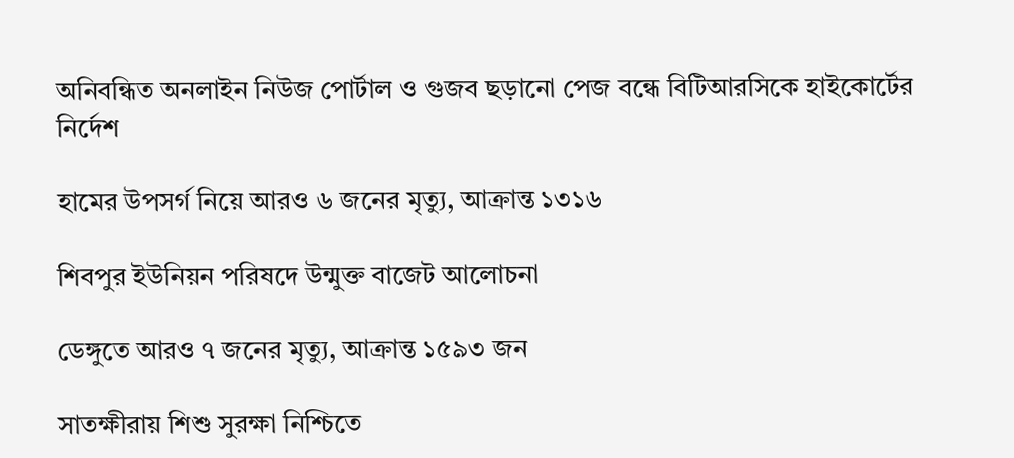অনিবন্ধিত অনলাইন নিউজ পোর্টাল ও গুজব ছড়ানো পেজ বন্ধে বিটিআরসিকে হাইকোর্টের নির্দেশ

হামের উপসর্গ নিয়ে আরও ৬ জনের মৃত্যু, আক্রান্ত ১৩১৬

শিবপুর ইউনিয়ন পরিষদে উন্মুক্ত বাজেট আলোচনা

ডেঙ্গুতে আরও ৭ জনের মৃত্যু, আক্রান্ত ১৫৯৩ জন

সাতক্ষীরায় শিশু সুরক্ষা নিশ্চিতে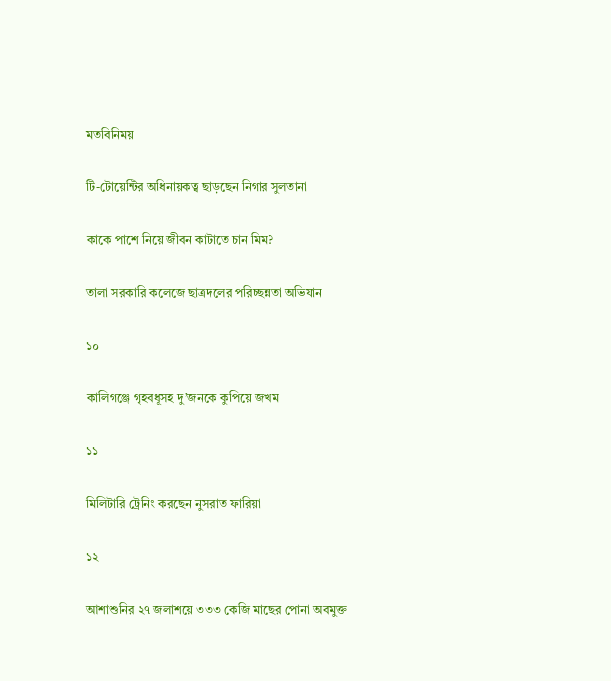মতবিনিময়

টি-টোয়েন্টির অধিনায়কত্ব ছাড়ছেন নিগার সুলতানা

কাকে পাশে নিয়ে জীবন কাটাতে চান মিম?

তালা সরকারি কলেজে ছাত্রদলের পরিচ্ছন্নতা অভিযান

১০

কালিগঞ্জে গৃহবধূসহ দু’জনকে কুপিয়ে জখম

১১

মিলিটারি ট্রেনিং করছেন নুসরাত ফারিয়া

১২

আশাশুনির ২৭ জলাশয়ে ৩৩৩ কেজি মাছের পোনা অবমুক্ত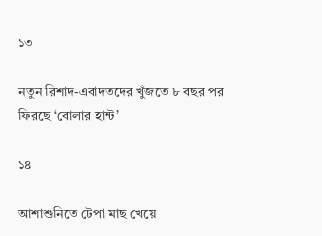১৩

নতুন রিশাদ-এবাদতদের খুঁজতে ৮ বছর পর ফিরছে ‘বোলার হান্ট’

১৪

আশাশুনিতে টেপা মাছ খেয়ে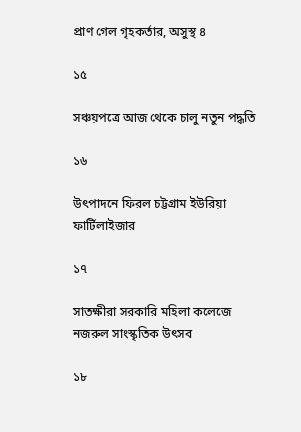প্রাণ গেল গৃহকর্তার, অসুস্থ ৪

১৫

সঞ্চয়পত্রে আজ থেকে চালু নতুন পদ্ধতি

১৬

উৎপাদনে ফিরল চট্টগ্রাম ইউরিয়া ফার্টিলাইজার

১৭

সাতক্ষীরা সরকারি মহিলা কলেজে নজরুল সাংস্কৃতিক উৎসব

১৮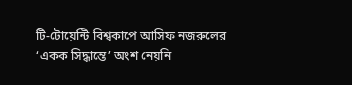টি-টোয়েন্টি বিশ্বকাপে আসিফ নজরুলের ‘একক সিদ্ধান্তে’ অংশ নেয়নি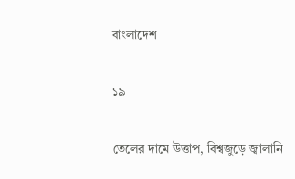বাংলাদেশ

১৯

তেলের দামে উত্তাপ, বিশ্বজুড়ে জ্বালানি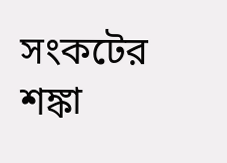সংকটের শঙ্কা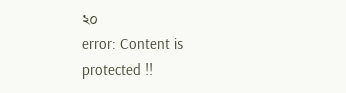২০
error: Content is protected !!